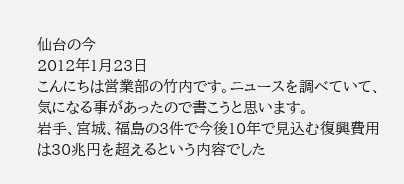仙台の今
2012年1月23日
こんにちは営業部の竹内です。ニュースを調べていて、気になる事があったので書こうと思います。
岩手、宮城、福島の3件で今後10年で見込む復興費用は30兆円を超えるという内容でした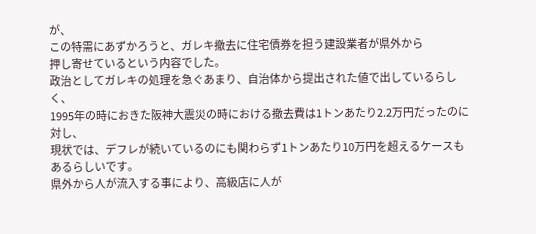が、
この特需にあずかろうと、ガレキ撤去に住宅債券を担う建設業者が県外から
押し寄せているという内容でした。
政治としてガレキの処理を急ぐあまり、自治体から提出された値で出しているらしく、
1995年の時におきた阪神大震災の時における撤去費は1トンあたり2.2万円だったのに対し、
現状では、デフレが続いているのにも関わらず1トンあたり10万円を超えるケースもあるらしいです。
県外から人が流入する事により、高級店に人が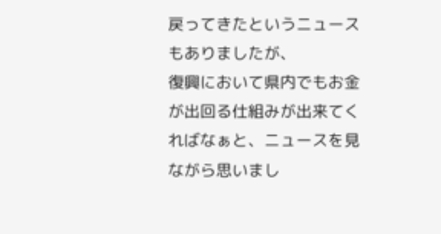戻ってきたというニュースもありましたが、
復興において県内でもお金が出回る仕組みが出来てくればなぁと、ニュースを見ながら思いまし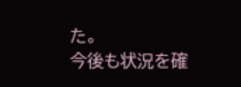た。
今後も状況を確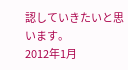認していきたいと思います。
2012年1月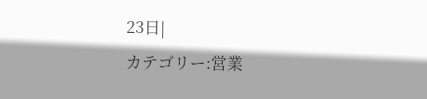23日|
カテゴリー:営業